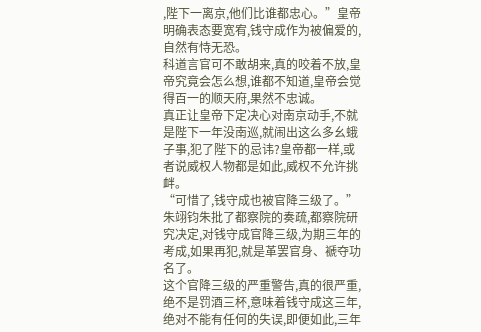,陛下一离京,他们比谁都忠心。”皇帝明确表态要宽宥,钱守成作为被偏爱的,自然有恃无恐。
科道言官可不敢胡来,真的咬着不放,皇帝究竟会怎么想,谁都不知道,皇帝会觉得百一的顺天府,果然不忠诚。
真正让皇帝下定决心对南京动手,不就是陛下一年没南巡,就闹出这么多幺蛾子事,犯了陛下的忌讳?皇帝都一样,或者说威权人物都是如此,威权不允许挑衅。
“可惜了,钱守成也被官降三级了。”朱翊钧朱批了都察院的奏疏,都察院研究决定,对钱守成官降三级,为期三年的考成,如果再犯,就是革罢官身、褫夺功名了。
这个官降三级的严重警告,真的很严重,绝不是罚酒三杯,意味着钱守成这三年,绝对不能有任何的失误,即便如此,三年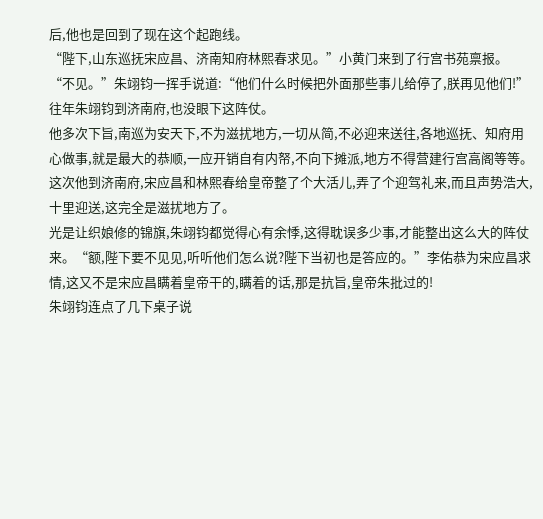后,他也是回到了现在这个起跑线。
“陛下,山东巡抚宋应昌、济南知府林熙春求见。”小黄门来到了行宫书苑禀报。
“不见。”朱翊钧一挥手说道:“他们什么时候把外面那些事儿给停了,朕再见他们!”
往年朱翊钧到济南府,也没眼下这阵仗。
他多次下旨,南巡为安天下,不为滋扰地方,一切从简,不必迎来送往,各地巡抚、知府用心做事,就是最大的恭顺,一应开销自有内帑,不向下摊派,地方不得营建行宫高阁等等。
这次他到济南府,宋应昌和林熙春给皇帝整了个大活儿,弄了个迎驾礼来,而且声势浩大,十里迎送,这完全是滋扰地方了。
光是让织娘修的锦旗,朱翊钧都觉得心有余悸,这得耽误多少事,才能整出这么大的阵仗来。“额,陛下要不见见,听听他们怎么说?陛下当初也是答应的。”李佑恭为宋应昌求情,这又不是宋应昌瞒着皇帝干的,瞒着的话,那是抗旨,皇帝朱批过的!
朱翊钧连点了几下桌子说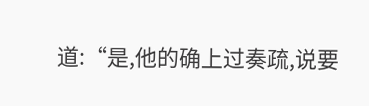道:“是,他的确上过奏疏,说要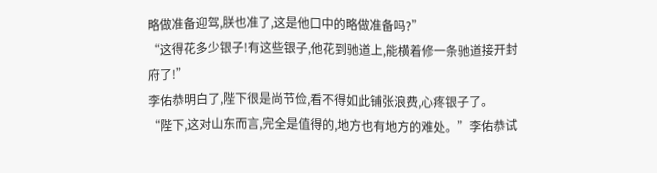略做准备迎驾,朕也准了,这是他口中的略做准备吗?”
“这得花多少银子!有这些银子,他花到驰道上,能横着修一条驰道接开封府了!”
李佑恭明白了,陛下很是尚节俭,看不得如此铺张浪费,心疼银子了。
“陛下,这对山东而言,完全是值得的,地方也有地方的难处。”李佑恭试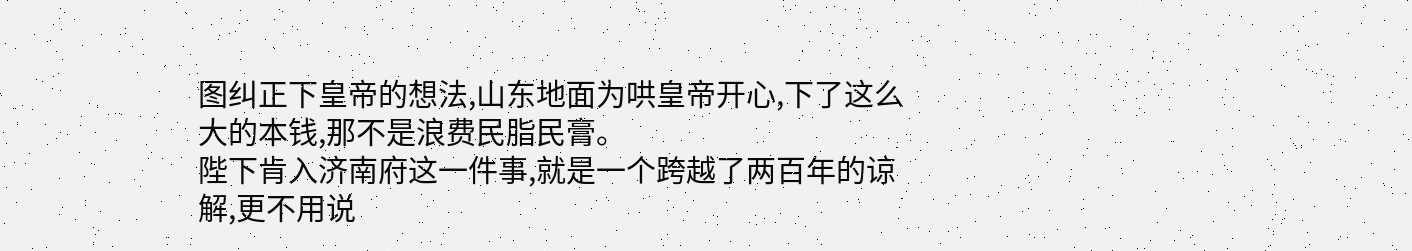图纠正下皇帝的想法,山东地面为哄皇帝开心,下了这么大的本钱,那不是浪费民脂民膏。
陛下肯入济南府这一件事,就是一个跨越了两百年的谅解,更不用说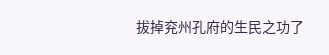拔掉兖州孔府的生民之功了